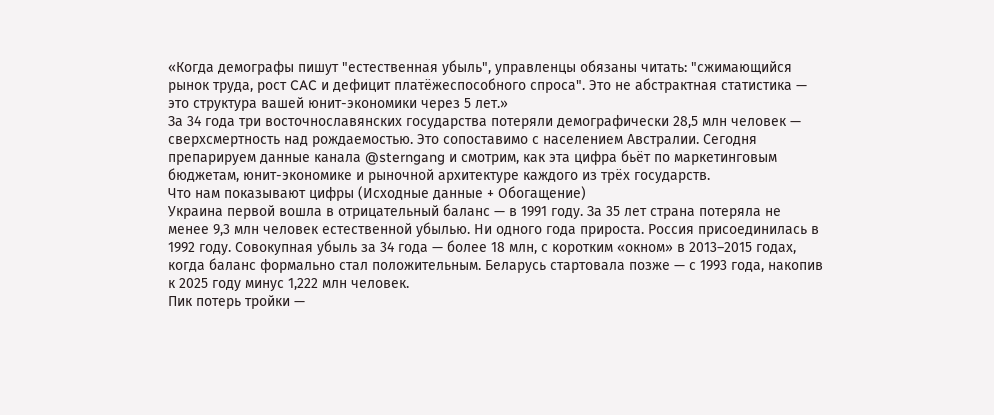«Когда демографы пишут "естественная убыль", управленцы обязаны читать: "сжимающийся рынок труда, рост CAC и дефицит платёжеспособного спроса". Это не абстрактная статистика — это структура вашей юнит-экономики через 5 лет.»
За 34 года три восточнославянских государства потеряли демографически 28,5 млн человек — сверхсмертность над рождаемостью. Это сопоставимо с населением Австралии. Сегодня препарируем данные канала @sterngang и смотрим, как эта цифра бьёт по маркетинговым бюджетам, юнит-экономике и рыночной архитектуре каждого из трёх государств.
Что нам показывают цифры (Исходные данные + Обогащение)
Украина первой вошла в отрицательный баланс — в 1991 году. За 35 лет страна потеряла не менее 9,3 млн человек естественной убылью. Ни одного года прироста. Россия присоединилась в 1992 году. Совокупная убыль за 34 года — более 18 млн, с коротким «окном» в 2013–2015 годах, когда баланс формально стал положительным. Беларусь стартовала позже — с 1993 года, накопив к 2025 году минус 1,222 млн человек.
Пик потерь тройки —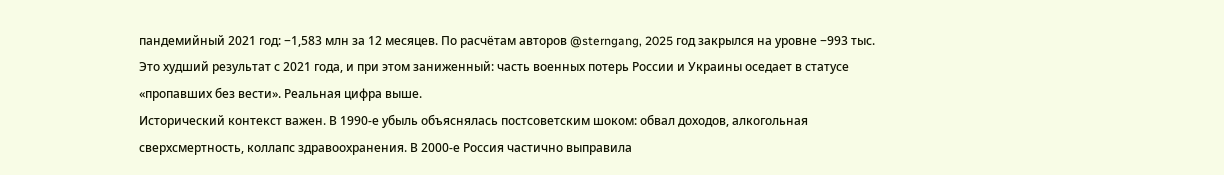пандемийный 2021 год: −1,583 млн за 12 месяцев. По расчётам авторов @sterngang, 2025 год закрылся на уровне −993 тыс. Это худший результат с 2021 года, и при этом заниженный: часть военных потерь России и Украины оседает в статусе «пропавших без вести». Реальная цифра выше.
Исторический контекст важен. В 1990-е убыль объяснялась постсоветским шоком: обвал доходов, алкогольная сверхсмертность, коллапс здравоохранения. В 2000-е Россия частично выправила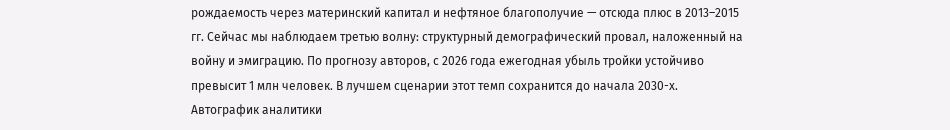рождаемость через материнский капитал и нефтяное благополучие — отсюда плюс в 2013–2015 гг. Сейчас мы наблюдаем третью волну: структурный демографический провал, наложенный на войну и эмиграцию. По прогнозу авторов, с 2026 года ежегодная убыль тройки устойчиво превысит 1 млн человек. В лучшем сценарии этот темп сохранится до начала 2030-х.
Автографик аналитики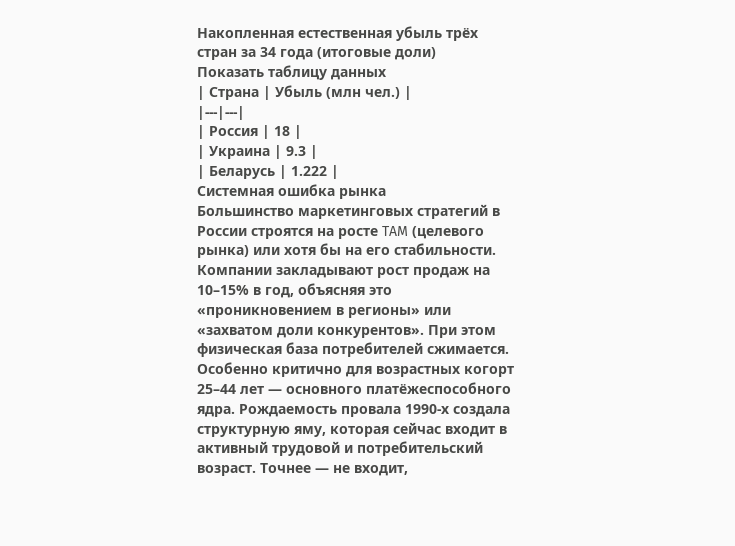Накопленная естественная убыль трёх стран за 34 года (итоговые доли)
Показать таблицу данных
| Страна | Убыль (млн чел.) |
|---|---|
| Россия | 18 |
| Украина | 9.3 |
| Беларусь | 1.222 |
Системная ошибка рынка
Большинство маркетинговых стратегий в России строятся на росте TAM (целевого рынка) или хотя бы на его стабильности. Компании закладывают рост продаж на 10–15% в год, объясняя это «проникновением в регионы» или «захватом доли конкурентов». При этом физическая база потребителей сжимается. Особенно критично для возрастных когорт 25–44 лет — основного платёжеспособного ядра. Рождаемость провала 1990-х создала структурную яму, которая сейчас входит в активный трудовой и потребительский возраст. Точнее — не входит,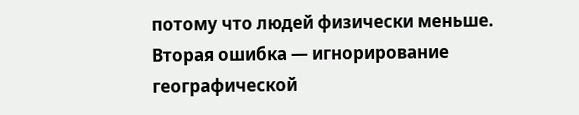потому что людей физически меньше.
Вторая ошибка — игнорирование географической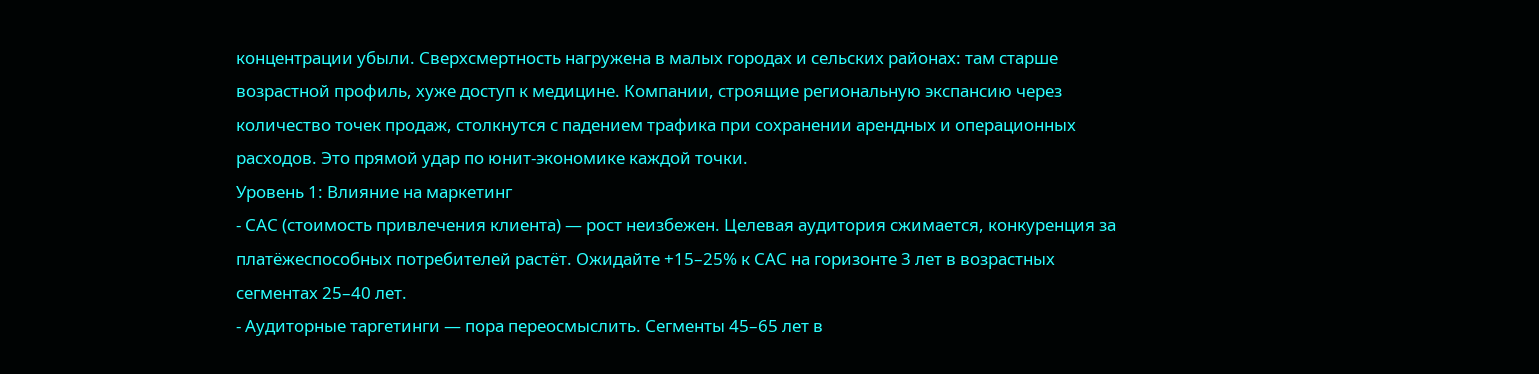концентрации убыли. Сверхсмертность нагружена в малых городах и сельских районах: там старше возрастной профиль, хуже доступ к медицине. Компании, строящие региональную экспансию через количество точек продаж, столкнутся с падением трафика при сохранении арендных и операционных расходов. Это прямой удар по юнит-экономике каждой точки.
Уровень 1: Влияние на маркетинг
- CAC (стоимость привлечения клиента) — рост неизбежен. Целевая аудитория сжимается, конкуренция за платёжеспособных потребителей растёт. Ожидайте +15–25% к CAC на горизонте 3 лет в возрастных сегментах 25–40 лет.
- Аудиторные таргетинги — пора переосмыслить. Сегменты 45–65 лет в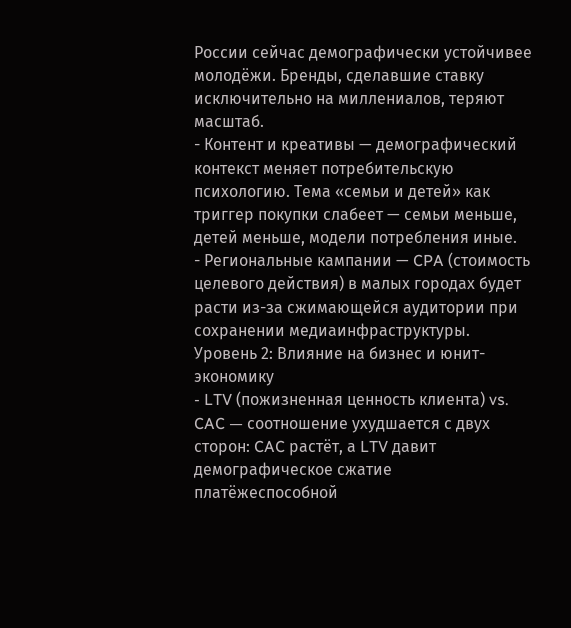России сейчас демографически устойчивее молодёжи. Бренды, сделавшие ставку исключительно на миллениалов, теряют масштаб.
- Контент и креативы — демографический контекст меняет потребительскую психологию. Тема «семьи и детей» как триггер покупки слабеет — семьи меньше, детей меньше, модели потребления иные.
- Региональные кампании — CPA (стоимость целевого действия) в малых городах будет расти из-за сжимающейся аудитории при сохранении медиаинфраструктуры.
Уровень 2: Влияние на бизнес и юнит-экономику
- LTV (пожизненная ценность клиента) vs. CAC — соотношение ухудшается с двух сторон: CAC растёт, а LTV давит демографическое сжатие платёжеспособной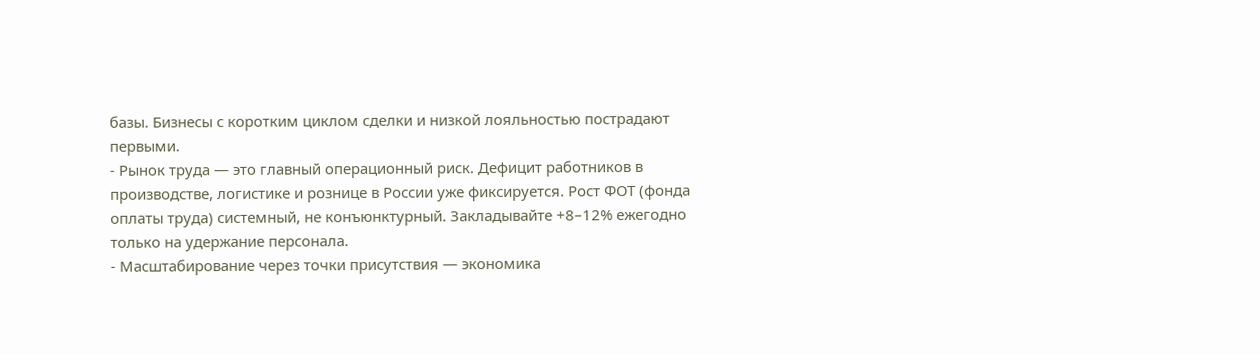базы. Бизнесы с коротким циклом сделки и низкой лояльностью пострадают первыми.
- Рынок труда — это главный операционный риск. Дефицит работников в производстве, логистике и рознице в России уже фиксируется. Рост ФОТ (фонда оплаты труда) системный, не конъюнктурный. Закладывайте +8–12% ежегодно только на удержание персонала.
- Масштабирование через точки присутствия — экономика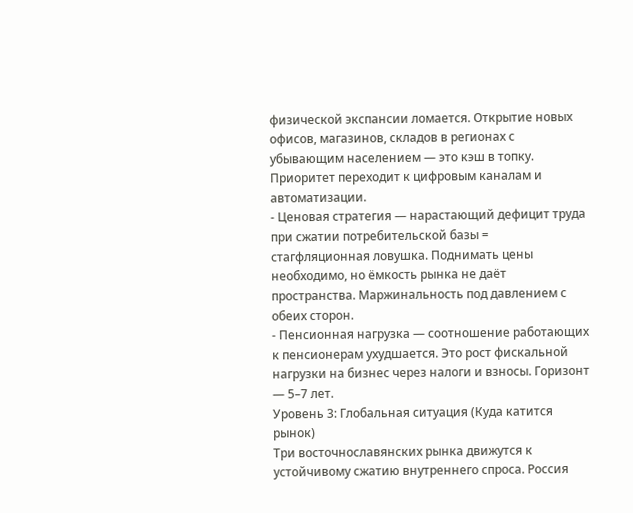физической экспансии ломается. Открытие новых офисов, магазинов, складов в регионах с убывающим населением — это кэш в топку. Приоритет переходит к цифровым каналам и автоматизации.
- Ценовая стратегия — нарастающий дефицит труда при сжатии потребительской базы = стагфляционная ловушка. Поднимать цены необходимо, но ёмкость рынка не даёт пространства. Маржинальность под давлением с обеих сторон.
- Пенсионная нагрузка — соотношение работающих к пенсионерам ухудшается. Это рост фискальной нагрузки на бизнес через налоги и взносы. Горизонт — 5–7 лет.
Уровень 3: Глобальная ситуация (Куда катится рынок)
Три восточнославянских рынка движутся к устойчивому сжатию внутреннего спроса. Россия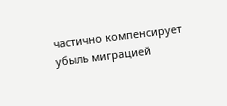частично компенсирует убыль миграцией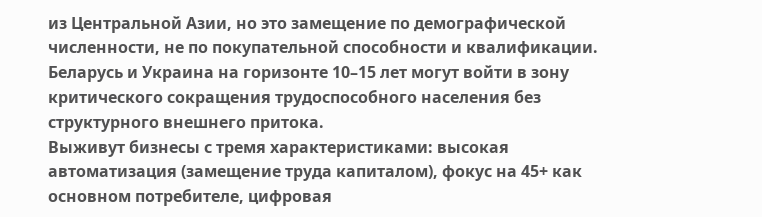из Центральной Азии, но это замещение по демографической численности, не по покупательной способности и квалификации. Беларусь и Украина на горизонте 10–15 лет могут войти в зону критического сокращения трудоспособного населения без структурного внешнего притока.
Выживут бизнесы с тремя характеристиками: высокая автоматизация (замещение труда капиталом), фокус на 45+ как основном потребителе, цифровая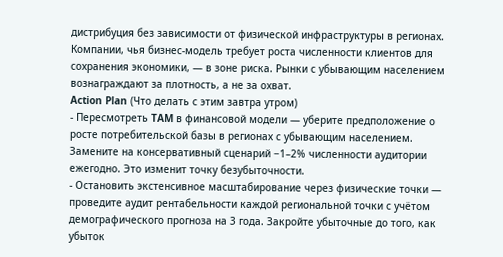дистрибуция без зависимости от физической инфраструктуры в регионах. Компании, чья бизнес-модель требует роста численности клиентов для сохранения экономики, — в зоне риска. Рынки с убывающим населением вознаграждают за плотность, а не за охват.
Action Plan (Что делать с этим завтра утром)
- Пересмотреть TAM в финансовой модели — уберите предположение о росте потребительской базы в регионах с убывающим населением. Замените на консервативный сценарий −1–2% численности аудитории ежегодно. Это изменит точку безубыточности.
- Остановить экстенсивное масштабирование через физические точки — проведите аудит рентабельности каждой региональной точки с учётом демографического прогноза на 3 года. Закройте убыточные до того, как убыток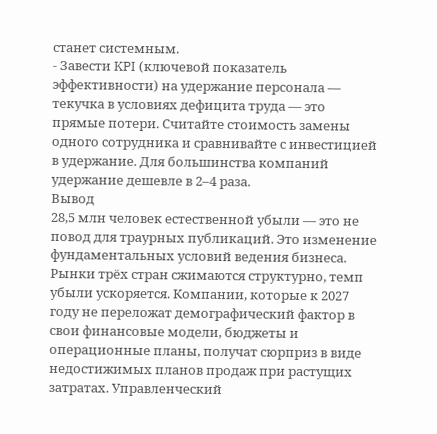станет системным.
- Завести KPI (ключевой показатель эффективности) на удержание персонала — текучка в условиях дефицита труда — это прямые потери. Считайте стоимость замены одного сотрудника и сравнивайте с инвестицией в удержание. Для большинства компаний удержание дешевле в 2–4 раза.
Вывод
28,5 млн человек естественной убыли — это не повод для траурных публикаций. Это изменение фундаментальных условий ведения бизнеса. Рынки трёх стран сжимаются структурно, темп убыли ускоряется. Компании, которые к 2027 году не переложат демографический фактор в свои финансовые модели, бюджеты и операционные планы, получат сюрприз в виде недостижимых планов продаж при растущих затратах. Управленческий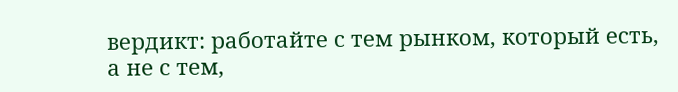вердикт: работайте с тем рынком, который есть, а не с тем,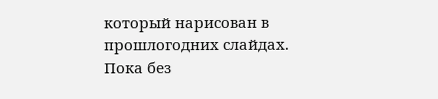который нарисован в прошлогодних слайдах.
Пока без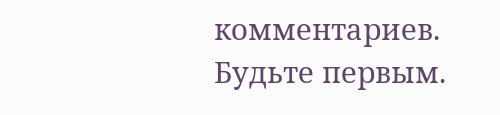комментариев. Будьте первым.